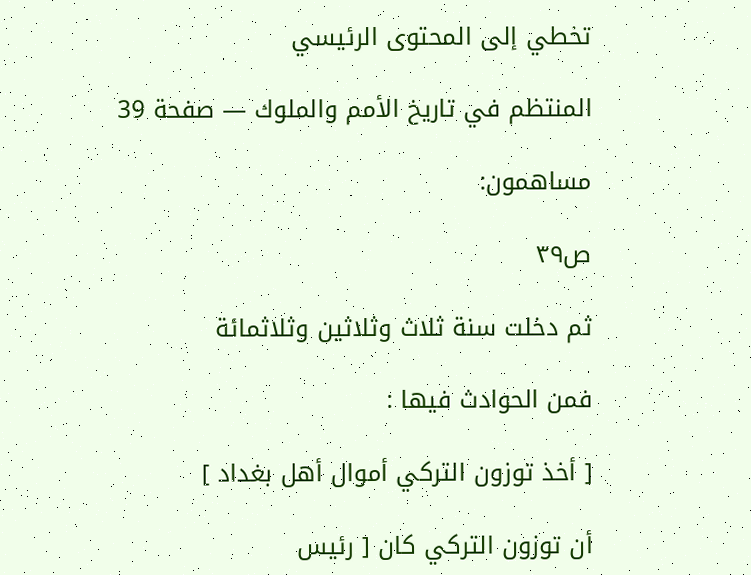تخطي إلى المحتوى الرئيسي

المنتظم في تاريخ الأمم والملوك — صفحة 39

مساهمون:

ص٣٩

ثم دخلت سنة ثلاث وثلاثين وثلاثمائة

فمن الحوادث فيها :

[ أخذ توزون التركي أموال أهل بغداد ]

أن توزون التركي كان [ رئيس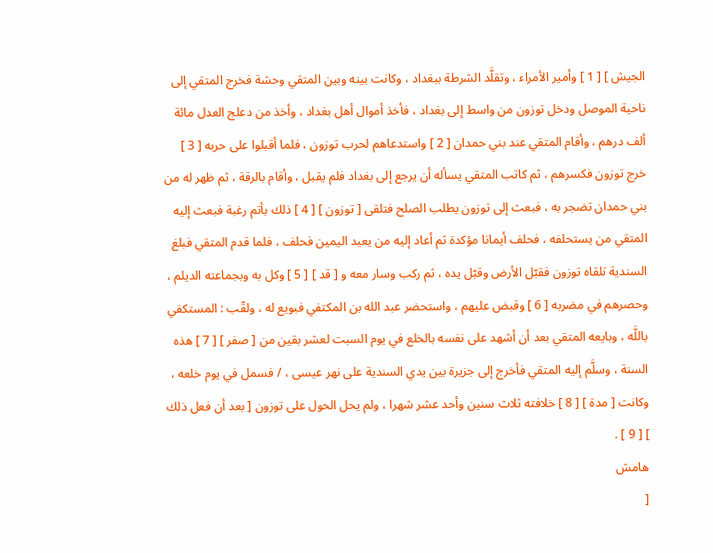الجيش ] [ 1 ] وأمير الأمراء ، وتقلَّد الشرطة ببغداد ، وكانت بينه وبين المتقي وحشة فخرج المتقي إلى ناحية الموصل ودخل توزون من واسط إلى بغداد ، فأخذ أموال أهل بغداد ، وأخذ من دعلج العدل مائة ألف درهم ، وأقام المتقي عند بني حمدان [ 2 ] واستدعاهم لحرب توزون ، فلما أقبلوا على حربه [ 3 ] خرج توزون فكسرهم ، ثم كاتب المتقي يسأله أن يرجع إلى بغداد فلم يقبل ، وأقام بالرقة ، ثم ظهر له من بني حمدان تضجر به ، فبعث إلى توزون يطلب الصلح فتلقى [ توزون ] [ 4 ] ذلك بأتم رغبة فبعث إليه المتقي من يستحلفه ، فحلف أيمانا مؤكدة ثم أعاد إليه من يعيد اليمين فحلف ، فلما قدم المتقي فبلغ السندية تلقاه توزون فقبّل الأرض وقبّل يده ، ثم ركب وسار معه و [ قد ] [ 5 ] وكل به وبجماعته الديلم ، وحصرهم في مضربه [ 6 ] وقبض عليهم ، واستحضر عبد الله بن المكتفي فبويع له ، ولقّب : المستكفي باللَّه ، وبايعه المتقي بعد أن أشهد على نفسه بالخلع في يوم السبت لعشر بقين من [ صفر ] [ 7 ] هذه السنة ، وسلَّم إليه المتقي فأخرج إلى جزيرة بين يدي السندية على نهر عيسى ، / فسمل في يوم خلعه ، وكانت [ مدة ] [ 8 ] خلافته ثلاث سنين وأحد عشر شهرا ، ولم يحل الحول على توزون [ بعد أن فعل ذلك ] [ 9 ] .
هامش
[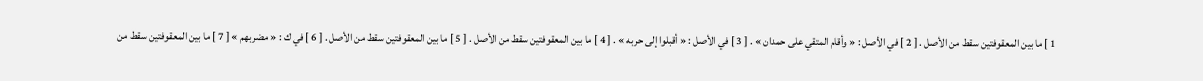1 ] ما بين المعقوفتين سقط من الأصل . [ 2 ] في الأصل : « وأقام المتقي على حمدان » . [ 3 ] في الأصل : « أقبلوا إلى حربه » . [ 4 ] ما بين المعقوفتين سقط من الأصل . [ 5 ] ما بين المعقوفتين سقط من الأصل . [ 6 ] في ك : « مضربهم » [ 7 ] ما بين المعقوفتين سقط من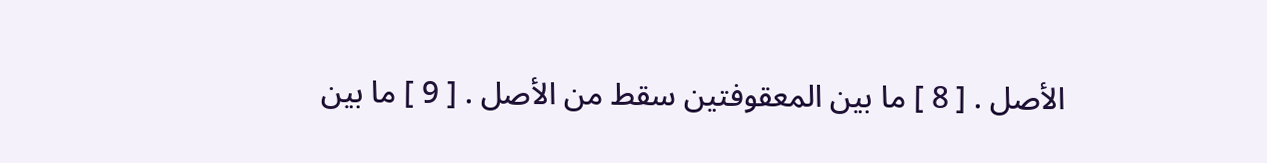الأصل . [ 8 ] ما بين المعقوفتين سقط من الأصل . [ 9 ] ما بين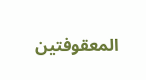المعقوفتين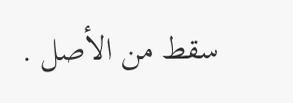سقط من الأصل .